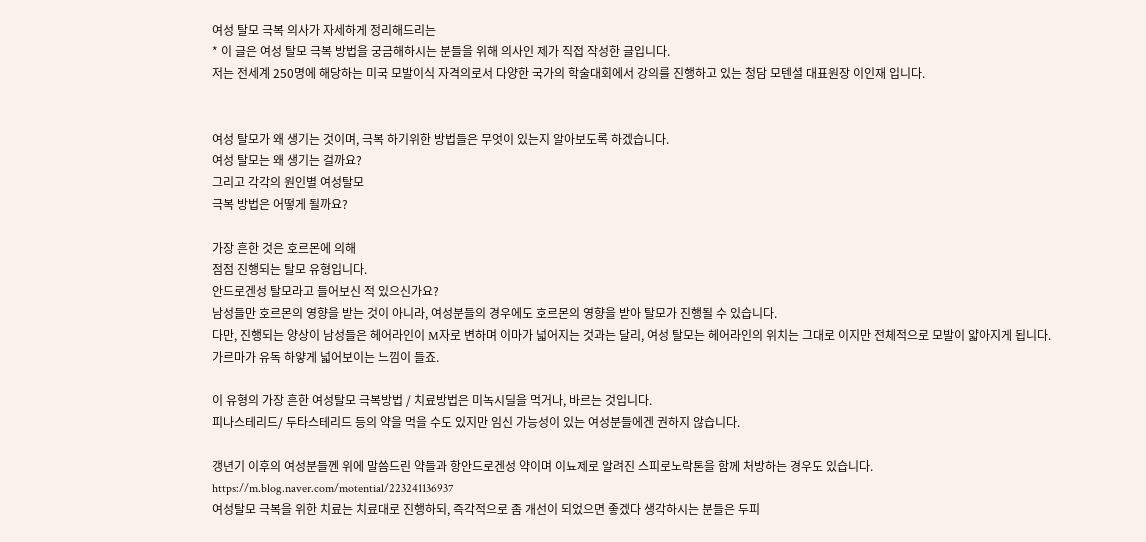여성 탈모 극복 의사가 자세하게 정리해드리는
* 이 글은 여성 탈모 극복 방법을 궁금해하시는 분들을 위해 의사인 제가 직접 작성한 글입니다.
저는 전세계 250명에 해당하는 미국 모발이식 자격의로서 다양한 국가의 학술대회에서 강의를 진행하고 있는 청담 모텐셜 대표원장 이인재 입니다.


여성 탈모가 왜 생기는 것이며, 극복 하기위한 방법들은 무엇이 있는지 알아보도록 하겠습니다.
여성 탈모는 왜 생기는 걸까요?
그리고 각각의 원인별 여성탈모
극복 방법은 어떻게 될까요?

가장 흔한 것은 호르몬에 의해
점점 진행되는 탈모 유형입니다.
안드로겐성 탈모라고 들어보신 적 있으신가요?
남성들만 호르몬의 영향을 받는 것이 아니라, 여성분들의 경우에도 호르몬의 영향을 받아 탈모가 진행될 수 있습니다.
다만, 진행되는 양상이 남성들은 헤어라인이 M자로 변하며 이마가 넓어지는 것과는 달리, 여성 탈모는 헤어라인의 위치는 그대로 이지만 전체적으로 모발이 얇아지게 됩니다.
가르마가 유독 하얗게 넓어보이는 느낌이 들죠.

이 유형의 가장 흔한 여성탈모 극복방법 / 치료방법은 미녹시딜을 먹거나, 바르는 것입니다.
피나스테리드/ 두타스테리드 등의 약을 먹을 수도 있지만 임신 가능성이 있는 여성분들에겐 권하지 않습니다.

갱년기 이후의 여성분들껜 위에 말씀드린 약들과 항안드로겐성 약이며 이뇨제로 알려진 스피로노락톤을 함께 처방하는 경우도 있습니다.
https://m.blog.naver.com/motential/223241136937
여성탈모 극복을 위한 치료는 치료대로 진행하되, 즉각적으로 좀 개선이 되었으면 좋겠다 생각하시는 분들은 두피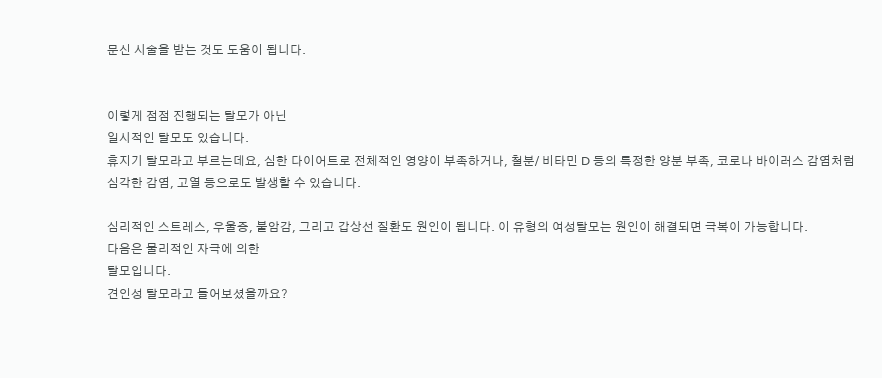문신 시술을 받는 것도 도움이 됩니다.


이렇게 점점 진행되는 탈모가 아닌
일시적인 탈모도 있습니다.
휴지기 탈모라고 부르는데요, 심한 다이어트로 전체적인 영양이 부족하거나, 철분/ 비타민 D 등의 특정한 양분 부족, 코로나 바이러스 감염처럼 심각한 감염, 고열 등으로도 발생할 수 있습니다.

심리적인 스트레스, 우울증, 불암감, 그리고 갑상선 질환도 원인이 됩니다. 이 유형의 여성탈모는 원인이 해결되면 극복이 가능합니다.
다음은 물리적인 자극에 의한
탈모입니다.
견인성 탈모라고 들어보셨을까요?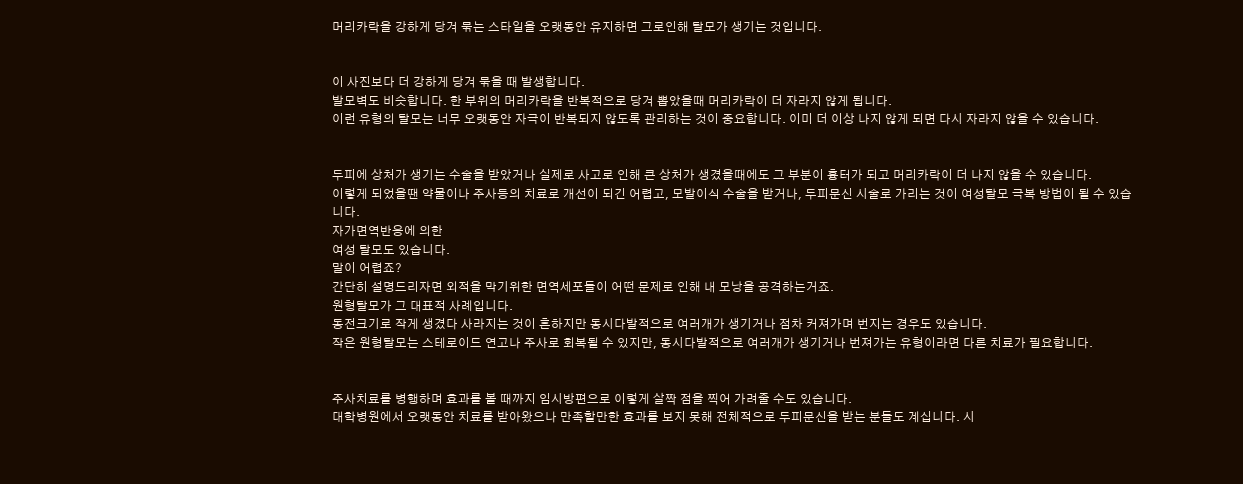머리카락을 강하게 당겨 묶는 스타일을 오랫동안 유지하면 그로인해 탈모가 생기는 것입니다.


이 사진보다 더 강하게 당겨 묶을 때 발생합니다.
발모벽도 비슷합니다. 한 부위의 머리카락을 반복적으로 당겨 뽑았을때 머리카락이 더 자라지 않게 됩니다.
이런 유형의 탈모는 너무 오랫동안 자극이 반복되지 않도록 관리하는 것이 중요합니다. 이미 더 이상 나지 않게 되면 다시 자라지 않을 수 있습니다.


두피에 상처가 생기는 수술을 받았거나 실제로 사고로 인해 큰 상처가 생겼을때에도 그 부분이 흉터가 되고 머리카락이 더 나지 않을 수 있습니다.
이렇게 되었을땐 약물이나 주사등의 치료로 개선이 되긴 어렵고, 모발이식 수술을 받거나, 두피문신 시술로 가리는 것이 여성탈모 극복 방법이 될 수 있습니다.
자가면역반응에 의한
여성 탈모도 있습니다.
말이 어렵죠?
간단히 설명드리자면 외적을 막기위한 면역세포들이 어떤 문제로 인해 내 모낭을 공격하는거죠.
원형탈모가 그 대표적 사례입니다.
동전크기로 작게 생겼다 사라지는 것이 흔하지만 동시다발적으로 여러개가 생기거나 점차 커져가며 번지는 경우도 있습니다.
작은 원형탈모는 스테로이드 연고나 주사로 회복될 수 있지만, 동시다발적으로 여러개가 생기거나 번져가는 유형이라면 다른 치료가 필요합니다.


주사치료를 병행하며 효과를 볼 때까지 임시방편으로 이렇게 살짝 점을 찍어 가려줄 수도 있습니다.
대학병원에서 오랫동안 치료를 받아왔으나 만족할만한 효과를 보지 못해 전체적으로 두피문신을 받는 분들도 계십니다. 시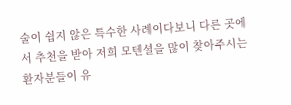술이 쉽지 않은 특수한 사례이다보니 다른 곳에서 추천을 받아 저희 모텐셜을 많이 찾아주시는 환자분들이 유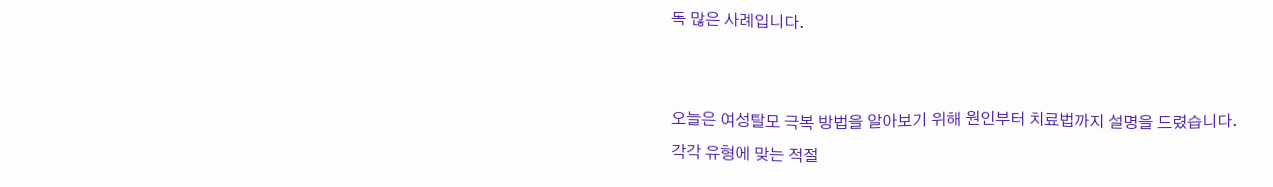독 많은 사례입니다.


오늘은 여성탈모 극복 방법을 알아보기 위해 원인부터 치료법까지 설명을 드렸습니다.
각각 유형에 맞는 적절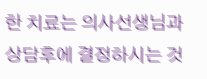한 치료는 의사선생님과 상담후에 결정하시는 것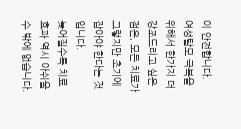이 안전합니다.
여성탈모 극복을 위해서 한가지 더 강조드리고 싶은 점은, 모든 치료가 그렇지만 초기에 잡아야 한다는 것입니다.
늦어질수록 치료 효과 역시 아쉬울 수 밖에 없습니다.